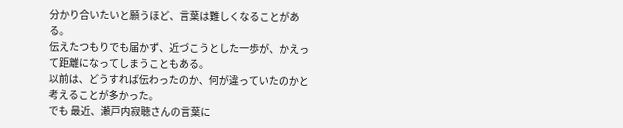分かり合いたいと願うほど、言葉は難しくなることがある。
伝えたつもりでも届かず、近づこうとした一歩が、かえって距離になってしまうこともある。
以前は、どうすれば伝わったのか、何が違っていたのかと考えることが多かった。
でも 最近、瀬戸内寂聴さんの言葉に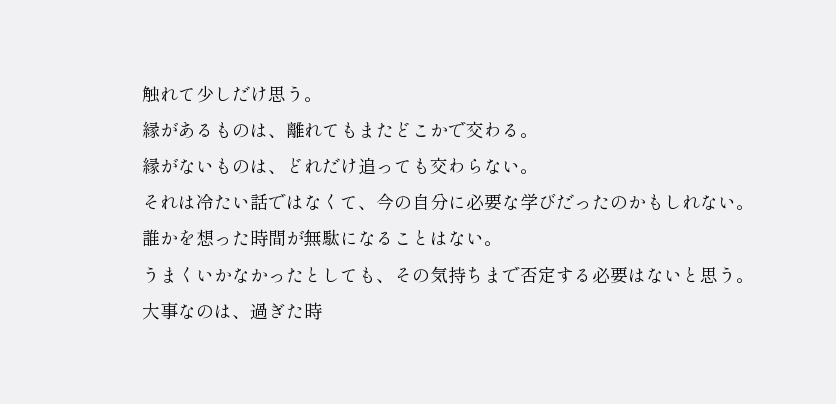触れて少しだけ思う。
縁があるものは、離れてもまたどこかで交わる。
縁がないものは、どれだけ追っても交わらない。
それは冷たい話ではなくて、今の自分に必要な学びだったのかもしれない。
誰かを想った時間が無駄になることはない。
うまくいかなかったとしても、その気持ちまで否定する必要はないと思う。
大事なのは、過ぎた時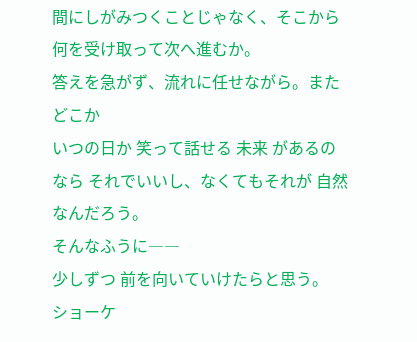間にしがみつくことじゃなく、そこから何を受け取って次へ進むか。
答えを急がず、流れに任せながら。またどこか
いつの日か 笑って話せる 未来 があるのなら それでいいし、なくてもそれが 自然なんだろう。
そんなふうに――
少しずつ 前を向いていけたらと思う。
ショーケ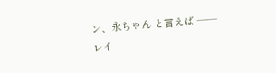ン、永ちゃん と言えば ――
レイ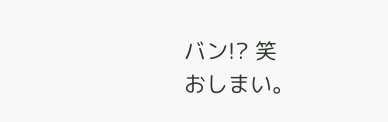バン!? 笑
おしまい。